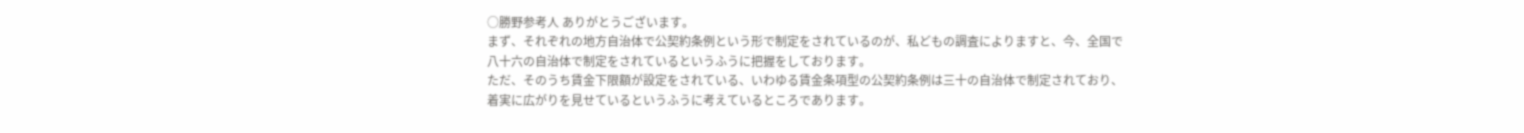○勝野参考人 ありがとうございます。
まず、それぞれの地方自治体で公契約条例という形で制定をされているのが、私どもの調査によりますと、今、全国で八十六の自治体で制定をされているというふうに把握をしております。
ただ、そのうち賃金下限額が設定をされている、いわゆる賃金条項型の公契約条例は三十の自治体で制定されており、着実に広がりを見せているというふうに考えているところであります。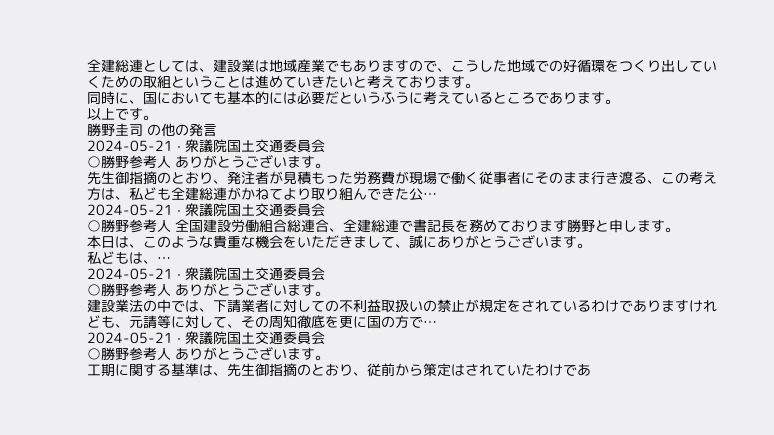全建総連としては、建設業は地域産業でもありますので、こうした地域での好循環をつくり出していくための取組ということは進めていきたいと考えております。
同時に、国においても基本的には必要だというふうに考えているところであります。
以上です。
勝野圭司 の他の発言
2024-05-21 · 衆議院国土交通委員会
○勝野参考人 ありがとうございます。
先生御指摘のとおり、発注者が見積もった労務費が現場で働く従事者にそのまま行き渡る、この考え方は、私ども全建総連がかねてより取り組んできた公…
2024-05-21 · 衆議院国土交通委員会
○勝野参考人 全国建設労働組合総連合、全建総連で書記長を務めております勝野と申します。
本日は、このような貴重な機会をいただきまして、誠にありがとうございます。
私どもは、…
2024-05-21 · 衆議院国土交通委員会
○勝野参考人 ありがとうございます。
建設業法の中では、下請業者に対しての不利益取扱いの禁止が規定をされているわけでありますけれども、元請等に対して、その周知徹底を更に国の方で…
2024-05-21 · 衆議院国土交通委員会
○勝野参考人 ありがとうございます。
工期に関する基準は、先生御指摘のとおり、従前から策定はされていたわけであ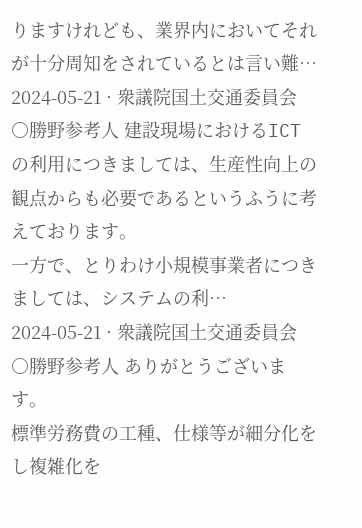りますけれども、業界内においてそれが十分周知をされているとは言い難…
2024-05-21 · 衆議院国土交通委員会
○勝野参考人 建設現場におけるICTの利用につきましては、生産性向上の観点からも必要であるというふうに考えております。
一方で、とりわけ小規模事業者につきましては、システムの利…
2024-05-21 · 衆議院国土交通委員会
○勝野参考人 ありがとうございます。
標準労務費の工種、仕様等が細分化をし複雑化を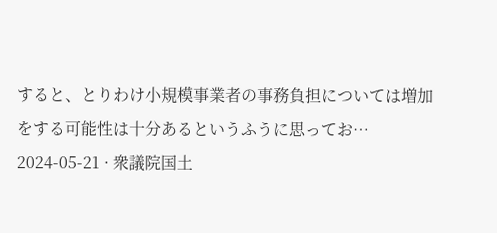すると、とりわけ小規模事業者の事務負担については増加をする可能性は十分あるというふうに思ってお…
2024-05-21 · 衆議院国土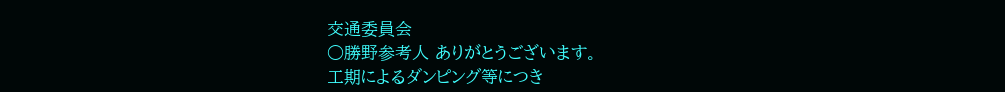交通委員会
○勝野参考人 ありがとうございます。
工期によるダンピング等につき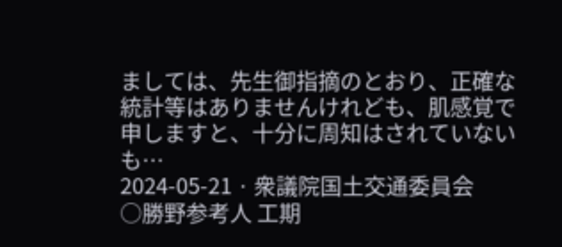ましては、先生御指摘のとおり、正確な統計等はありませんけれども、肌感覚で申しますと、十分に周知はされていないも…
2024-05-21 · 衆議院国土交通委員会
○勝野参考人 工期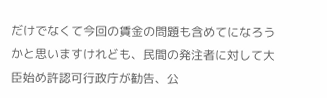だけでなくて今回の賃金の問題も含めてになろうかと思いますけれども、民間の発注者に対して大臣始め許認可行政庁が勧告、公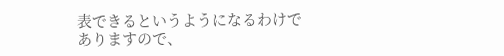表できるというようになるわけでありますので、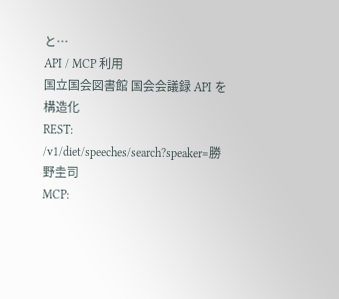と…
API / MCP 利用
国立国会図書館 国会会議録 API を構造化
REST: /v1/diet/speeches/search?speaker=勝野圭司
MCP: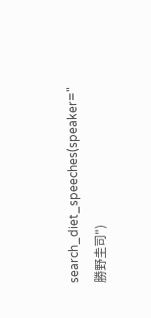search_diet_speeches(speaker="勝野圭司")